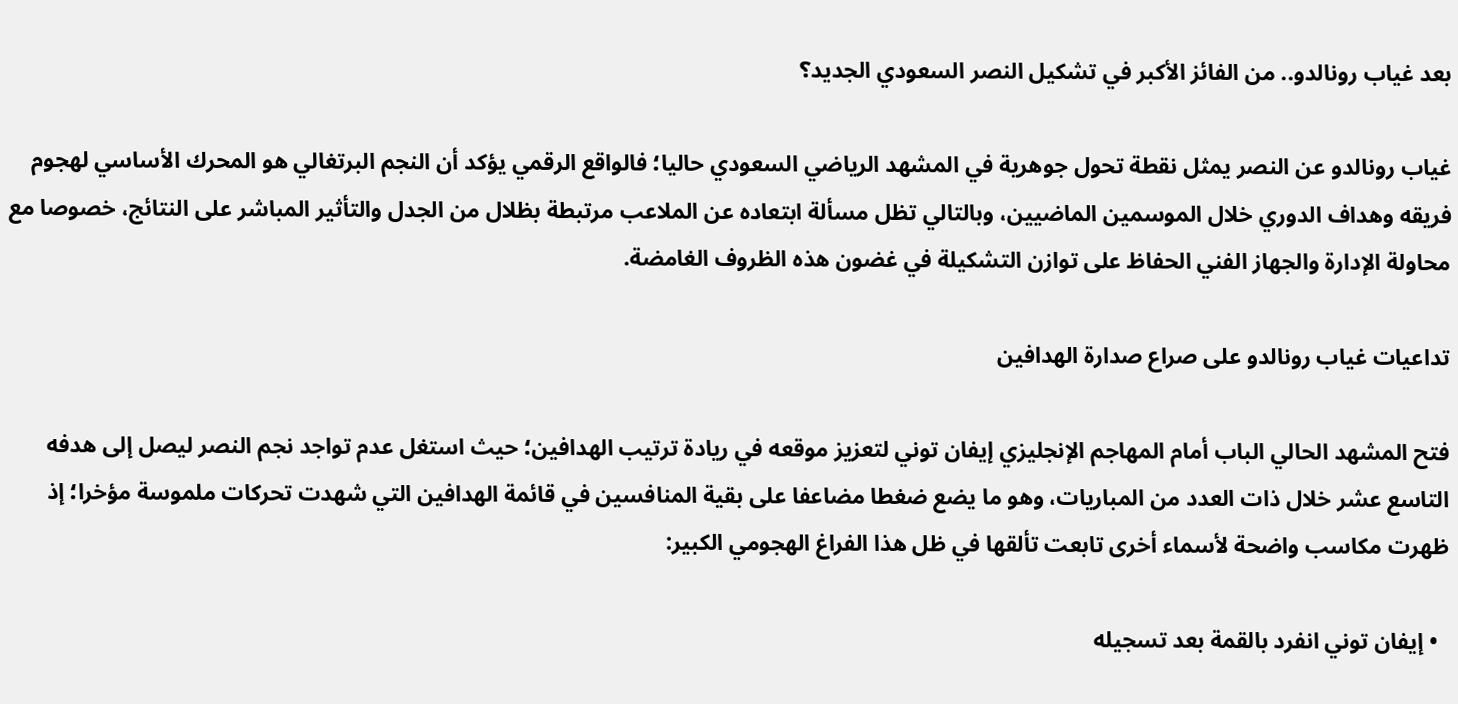بعد غياب رونالدو.. من الفائز الأكبر في تشكيل النصر السعودي الجديد؟

غياب رونالدو عن النصر يمثل نقطة تحول جوهرية في المشهد الرياضي السعودي حاليا؛ فالواقع الرقمي يؤكد أن النجم البرتغالي هو المحرك الأساسي لهجوم فريقه وهداف الدوري خلال الموسمين الماضيين، وبالتالي تظل مسألة ابتعاده عن الملاعب مرتبطة بظلال من الجدل والتأثير المباشر على النتائج، خصوصا مع محاولة الإدارة والجهاز الفني الحفاظ على توازن التشكيلة في غضون هذه الظروف الغامضة.

تداعيات غياب رونالدو على صراع صدارة الهدافين

فتح المشهد الحالي الباب أمام المهاجم الإنجليزي إيفان توني لتعزيز موقعه في ريادة ترتيب الهدافين؛ حيث استغل عدم تواجد نجم النصر ليصل إلى هدفه التاسع عشر خلال ذات العدد من المباريات، وهو ما يضع ضغطا مضاعفا على بقية المنافسين في قائمة الهدافين التي شهدت تحركات ملموسة مؤخرا؛ إذ ظهرت مكاسب واضحة لأسماء أخرى تابعت تألقها في ظل هذا الفراغ الهجومي الكبير:

  • إيفان توني انفرد بالقمة بعد تسجيله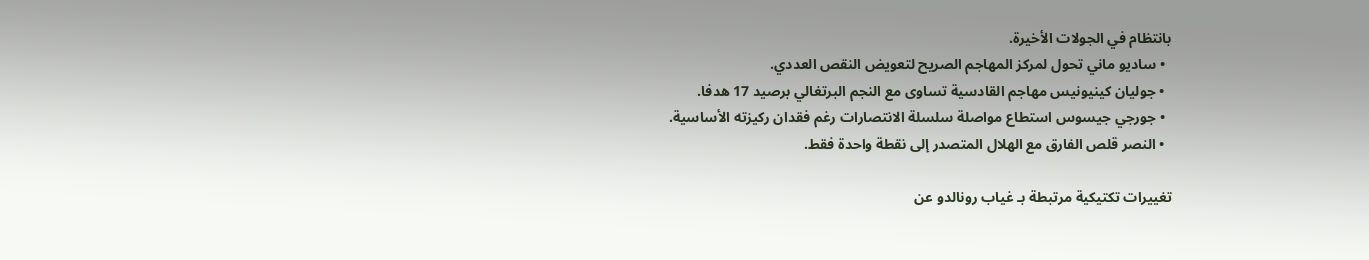بانتظام في الجولات الأخيرة.
  • ساديو ماني تحول لمركز المهاجم الصريح لتعويض النقص العددي.
  • جوليان كينيونيس مهاجم القادسية تساوى مع النجم البرتغالي برصيد 17 هدفا.
  • جورجي جيسوس استطاع مواصلة سلسلة الانتصارات رغم فقدان ركيزته الأساسية.
  • النصر قلص الفارق مع الهلال المتصدر إلى نقطة واحدة فقط.

تغييرات تكتيكية مرتبطة بـ غياب رونالدو عن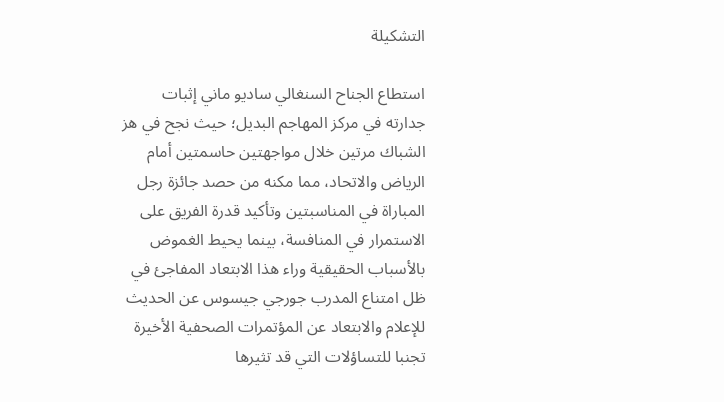التشكيلة

استطاع الجناح السنغالي ساديو ماني إثبات جدارته في مركز المهاجم البديل؛ حيث نجح في هز الشباك مرتين خلال مواجهتين حاسمتين أمام الرياض والاتحاد، مما مكنه من حصد جائزة رجل المباراة في المناسبتين وتأكيد قدرة الفريق على الاستمرار في المنافسة، بينما يحيط الغموض بالأسباب الحقيقية وراء هذا الابتعاد المفاجئ في ظل امتناع المدرب جورجي جيسوس عن الحديث للإعلام والابتعاد عن المؤتمرات الصحفية الأخيرة تجنبا للتساؤلات التي قد تثيرها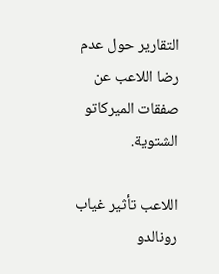التقارير حول عدم رضا اللاعب عن صفقات الميركاتو الشتوية.

اللاعب تأثير غياب رونالدو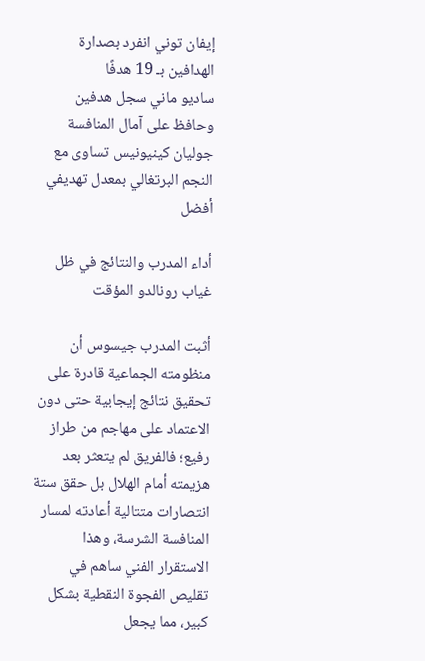إيفان توني انفرد بصدارة الهدافين بـ 19 هدفًا
ساديو ماني سجل هدفين وحافظ على آمال المنافسة
جوليان كينيونيس تساوى مع النجم البرتغالي بمعدل تهديفي أفضل

أداء المدرب والنتائج في ظل غياب رونالدو المؤقت

أثبت المدرب جيسوس أن منظومته الجماعية قادرة على تحقيق نتائج إيجابية حتى دون الاعتماد على مهاجم من طراز رفيع؛ فالفريق لم يتعثر بعد هزيمته أمام الهلال بل حقق ستة انتصارات متتالية أعادته لمسار المنافسة الشرسة، وهذا الاستقرار الفني ساهم في تقليص الفجوة النقطية بشكل كبير، مما يجعل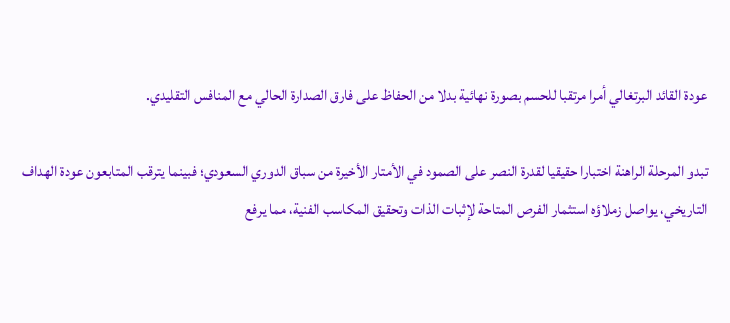عودة القائد البرتغالي أمرا مرتقبا للحسم بصورة نهائية بدلا من الحفاظ على فارق الصدارة الحالي مع المنافس التقليدي.

تبدو المرحلة الراهنة اختبارا حقيقيا لقدرة النصر على الصمود في الأمتار الأخيرة من سباق الدوري السعودي؛ فبينما يترقب المتابعون عودة الهداف التاريخي، يواصل زملاؤه استثمار الفرص المتاحة لإثبات الذات وتحقيق المكاسب الفنية، مما يرفع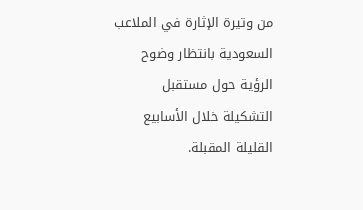من وتيرة الإثارة في الملاعب السعودية بانتظار وضوح الرؤية حول مستقبل التشكيلة خلال الأسابيع القليلة المقبلة.